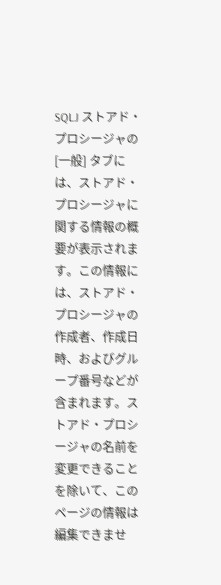SQLJ ストアド・プロシージャの [一般] タブには、ストアド・プロシージャに関する情報の概要が表示されます。この情報には、ストアド・プロシージャの作成者、作成日時、およびグループ番号などが含まれます。ストアド・プロシージャの名前を変更できることを除いて、このページの情報は編集できませ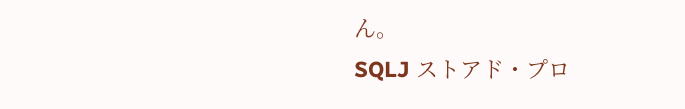ん。
SQLJ ストアド・プロ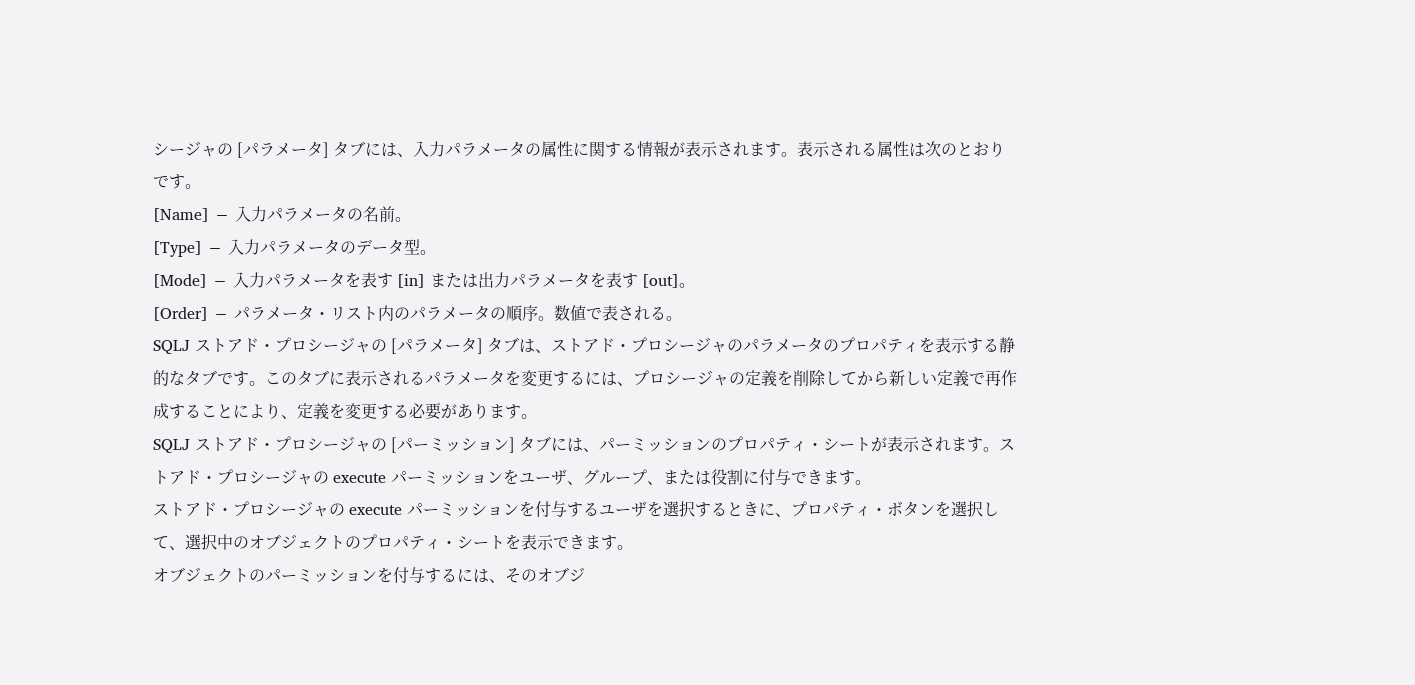シージャの [パラメータ] タブには、入力パラメータの属性に関する情報が表示されます。表示される属性は次のとおりです。
[Name] − 入力パラメータの名前。
[Type] − 入力パラメータのデータ型。
[Mode] − 入力パラメータを表す [in] または出力パラメータを表す [out]。
[Order] − パラメータ・リスト内のパラメータの順序。数値で表される。
SQLJ ストアド・プロシージャの [パラメータ] タブは、ストアド・プロシージャのパラメータのプロパティを表示する静的なタブです。このタブに表示されるパラメータを変更するには、プロシージャの定義を削除してから新しい定義で再作成することにより、定義を変更する必要があります。
SQLJ ストアド・プロシージャの [パーミッション] タブには、パーミッションのプロパティ・シートが表示されます。ストアド・プロシージャの execute パーミッションをユーザ、グループ、または役割に付与できます。
ストアド・プロシージャの execute パーミッションを付与するユーザを選択するときに、プロパティ・ボタンを選択して、選択中のオブジェクトのプロパティ・シートを表示できます。
オブジェクトのパーミッションを付与するには、そのオブジ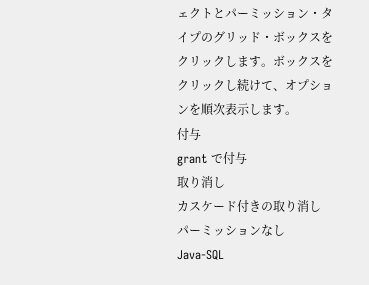ェクトとパーミッション・タイプのグリッド・ボックスをクリックします。ボックスをクリックし続けて、オプションを順次表示します。
付与
grant で付与
取り消し
カスケード付きの取り消し
パーミッションなし
Java-SQL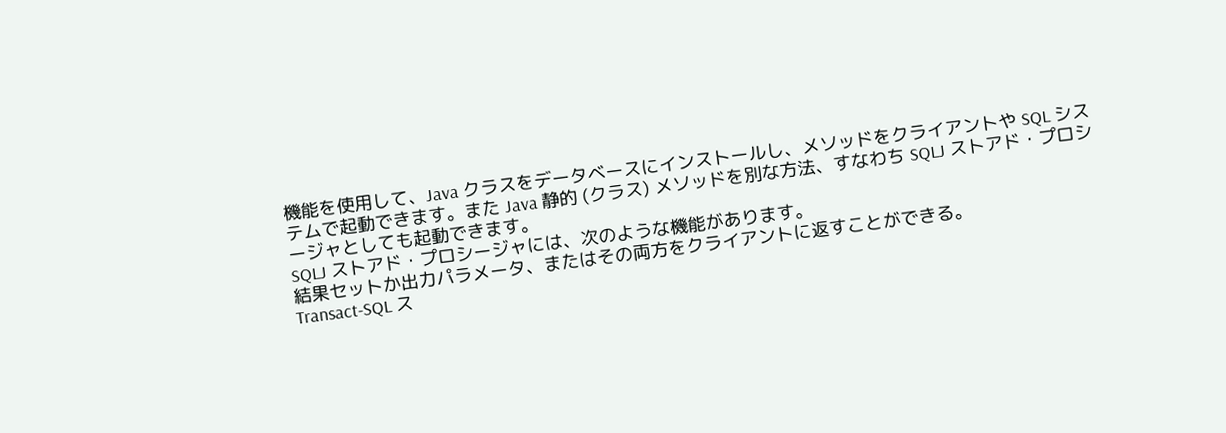機能を使用して、Java クラスをデータベースにインストールし、メソッドをクライアントや SQL システムで起動できます。また Java 静的 (クラス) メソッドを別な方法、すなわち SQLJ ストアド・プロシージャとしても起動できます。
SQLJ ストアド・プロシージャには、次のような機能があります。
結果セットか出力パラメータ、またはその両方をクライアントに返すことができる。
Transact-SQL ス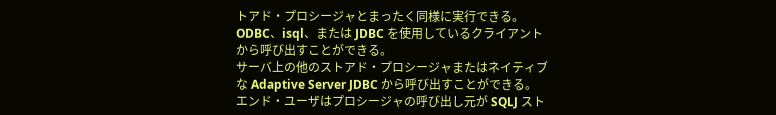トアド・プロシージャとまったく同様に実行できる。
ODBC、isql、または JDBC を使用しているクライアントから呼び出すことができる。
サーバ上の他のストアド・プロシージャまたはネイティブな Adaptive Server JDBC から呼び出すことができる。
エンド・ユーザはプロシージャの呼び出し元が SQLJ スト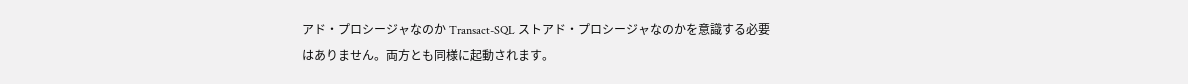アド・プロシージャなのか Transact-SQL ストアド・プロシージャなのかを意識する必要はありません。両方とも同様に起動されます。